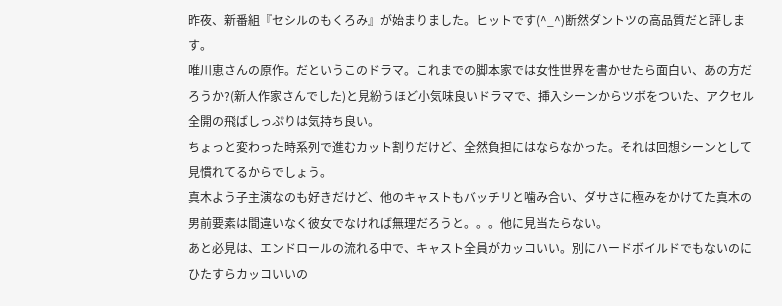昨夜、新番組『セシルのもくろみ』が始まりました。ヒットです(^_^)断然ダントツの高品質だと評します。
唯川恵さんの原作。だというこのドラマ。これまでの脚本家では女性世界を書かせたら面白い、あの方だろうか?(新人作家さんでした)と見紛うほど小気味良いドラマで、挿入シーンからツボをついた、アクセル全開の飛ばしっぷりは気持ち良い。
ちょっと変わった時系列で進むカット割りだけど、全然負担にはならなかった。それは回想シーンとして見慣れてるからでしょう。
真木よう子主演なのも好きだけど、他のキャストもバッチリと噛み合い、ダサさに極みをかけてた真木の男前要素は間違いなく彼女でなければ無理だろうと。。。他に見当たらない。
あと必見は、エンドロールの流れる中で、キャスト全員がカッコいい。別にハードボイルドでもないのにひたすらカッコいいの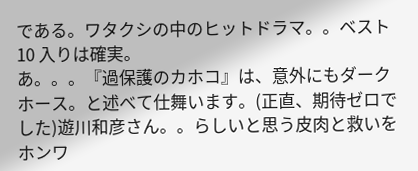である。ワタクシの中のヒットドラマ。。ベスト10 入りは確実。
あ。。。『過保護のカホコ』は、意外にもダークホース。と述べて仕舞います。(正直、期待ゼロでした)遊川和彦さん。。らしいと思う皮肉と救いをホンワ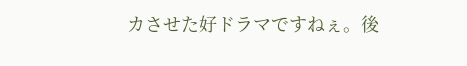カさせた好ドラマですねぇ。後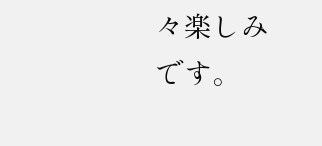々楽しみです。